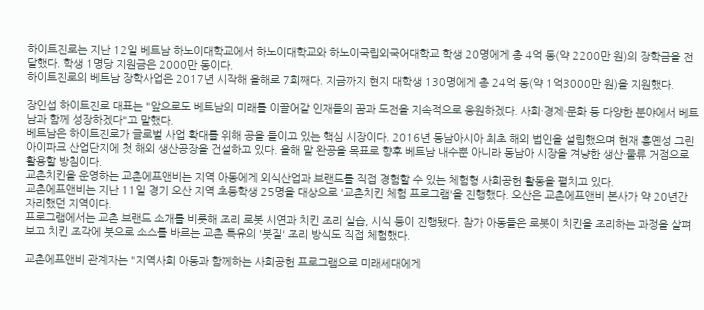하이트진로는 지난 12일 베트남 하노이대학교에서 하노이대학교와 하노이국립외국어대학교 학생 20명에게 총 4억 동(약 2200만 원)의 장학금을 전달했다. 학생 1명당 지원금은 2000만 동이다.
하이트진로의 베트남 장학사업은 2017년 시작해 올해로 7회째다. 지금까지 현지 대학생 130명에게 총 24억 동(약 1억3000만 원)을 지원했다.

장인섭 하이트진로 대표는 "앞으로도 베트남의 미래를 이끌어갈 인재들의 꿈과 도전을 지속적으로 응원하겠다. 사회·경제·문화 등 다양한 분야에서 베트남과 함께 성장하겠다"고 말했다.
베트남은 하이트진로가 글로벌 사업 확대를 위해 공을 들이고 있는 핵심 시장이다. 2016년 동남아시아 최초 해외 법인을 설립했으며 현재 흥옌성 그린아이파크 산업단지에 첫 해외 생산공장을 건설하고 있다. 올해 말 완공을 목표로 향후 베트남 내수뿐 아니라 동남아 시장을 겨냥한 생산·물류 거점으로 활용할 방침이다.
교촌치킨을 운영하는 교촌에프앤비는 지역 아동에게 외식산업과 브랜드를 직접 경험할 수 있는 체험형 사회공헌 활동을 펼치고 있다.
교촌에프앤비는 지난 11일 경기 오산 지역 초등학생 25명을 대상으로 '교촌치킨 체험 프로그램'을 진행했다. 오산은 교촌에프앤비 본사가 약 20년간 자리했던 지역이다.
프로그램에서는 교촌 브랜드 소개를 비롯해 조리 로봇 시연과 치킨 조리 실습, 시식 등이 진행됐다. 참가 아동들은 로봇이 치킨을 조리하는 과정을 살펴보고 치킨 조각에 붓으로 소스를 바르는 교촌 특유의 '붓질' 조리 방식도 직접 체험했다.

교촌에프앤비 관계자는 "지역사회 아동과 함께하는 사회공헌 프로그램으로 미래세대에게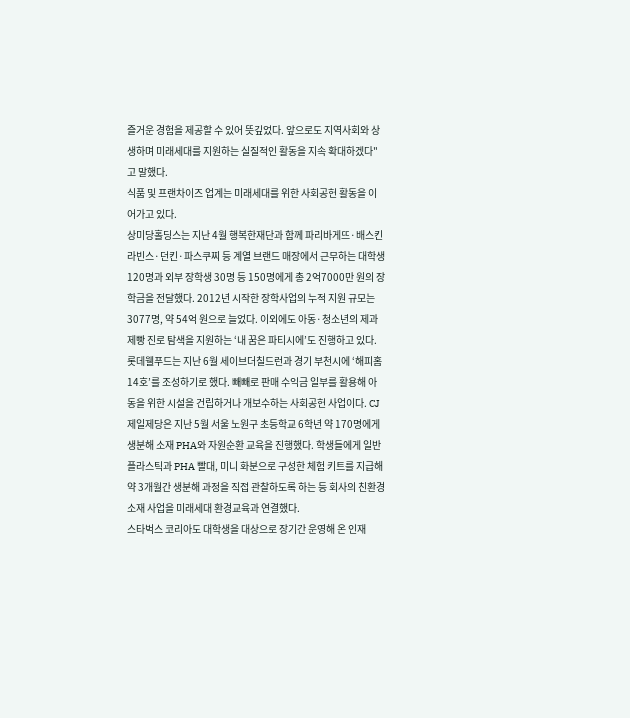즐거운 경험을 제공할 수 있어 뜻깊었다. 앞으로도 지역사회와 상생하며 미래세대를 지원하는 실질적인 활동을 지속 확대하겠다"고 말했다.
식품 및 프랜차이즈 업계는 미래세대를 위한 사회공헌 활동을 이어가고 있다.
상미당홀딩스는 지난 4월 행복한재단과 함께 파리바게뜨·배스킨라빈스·던킨·파스쿠찌 등 계열 브랜드 매장에서 근무하는 대학생 120명과 외부 장학생 30명 등 150명에게 총 2억7000만 원의 장학금을 전달했다. 2012년 시작한 장학사업의 누적 지원 규모는 3077명, 약 54억 원으로 늘었다. 이외에도 아동·청소년의 제과제빵 진로 탐색을 지원하는 ‘내 꿈은 파티시에’도 진행하고 있다.
롯데웰푸드는 지난 6월 세이브더칠드런과 경기 부천시에 ‘해피홈 14호’를 조성하기로 했다. 빼빼로 판매 수익금 일부를 활용해 아동을 위한 시설을 건립하거나 개보수하는 사회공헌 사업이다. CJ제일제당은 지난 5월 서울 노원구 초등학교 6학년 약 170명에게 생분해 소재 PHA와 자원순환 교육을 진행했다. 학생들에게 일반 플라스틱과 PHA 빨대, 미니 화분으로 구성한 체험 키트를 지급해 약 3개월간 생분해 과정을 직접 관찰하도록 하는 등 회사의 친환경 소재 사업을 미래세대 환경교육과 연결했다.
스타벅스 코리아도 대학생을 대상으로 장기간 운영해 온 인재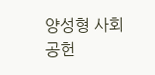양성형 사회공헌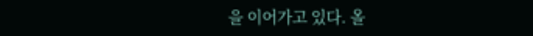을 이어가고 있다. 올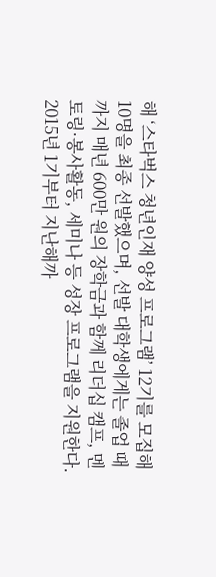해 ‘스타벅스 청년인재 양성 프로그램’ 12기를 모집해 10명을 최종 선발했으며, 선발 대학생에게는 졸업 때까지 매년 600만 원의 장학금과 함께 리더십 캠프, 멘토링·봉사활동, 세미나 등 성장 프로그램을 지원한다. 2015년 1기부터 지난해까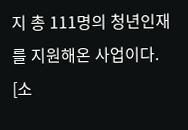지 총 111명의 청년인재를 지원해온 사업이다.
[소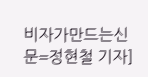비자가만드는신문=정현철 기자]